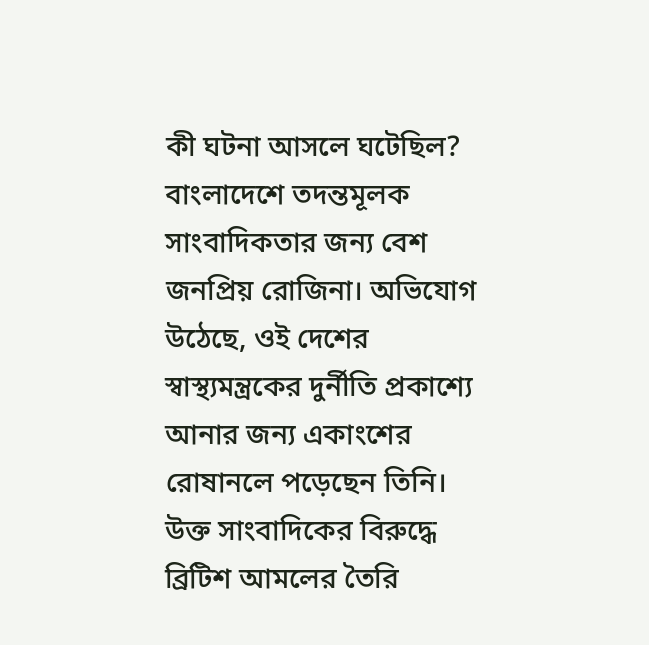কী ঘটনা আসলে ঘটেছিল? বাংলাদেশে তদন্তমূলক সাংবাদিকতার জন্য বেশ জনপ্রিয় রোজিনা। অভিযোগ উঠেছে, ওই দেশের স্বাস্থ্যমন্ত্রকের দুর্নীতি প্রকাশ্যে আনার জন্য একাংশের রোষানলে পড়েছেন তিনি। উক্ত সাংবাদিকের বিরুদ্ধে ব্রিটিশ আমলের তৈরি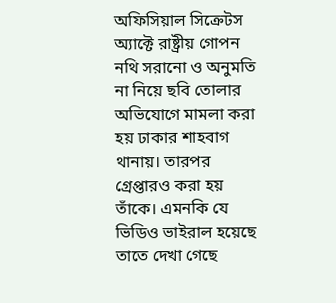অফিসিয়াল সিক্রেটস অ্যাক্টে রাষ্ট্রীয় গোপন নথি সরানো ও অনুমতি না নিয়ে ছবি তোলার অভিযোগে মামলা করা হয় ঢাকার শাহবাগ থানায়। তারপর গ্রেপ্তারও করা হয় তাঁকে। এমনকি যে ভিডিও ভাইরাল হয়েছে তাতে দেখা গেছে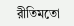রীতিমতো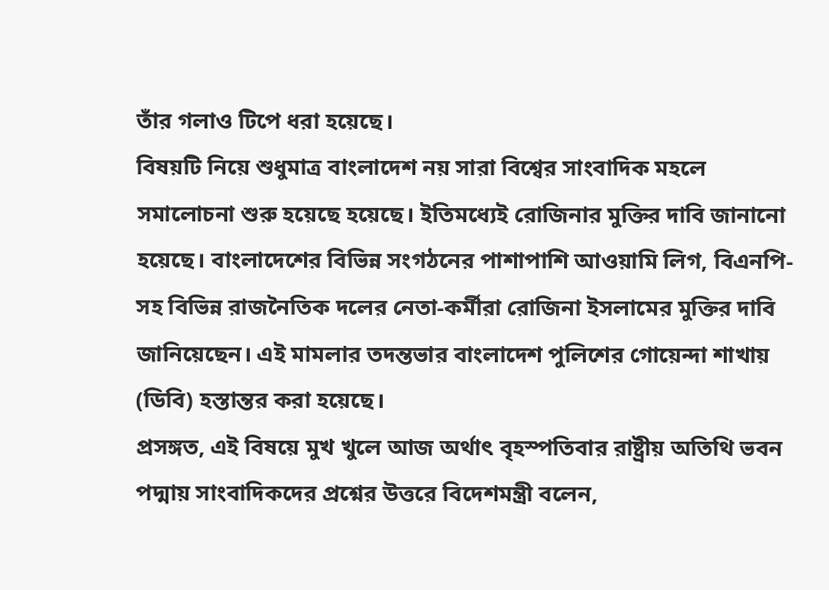তাঁর গলাও টিপে ধরা হয়েছে।
বিষয়টি নিয়ে শুধুমাত্র বাংলাদেশ নয় সারা বিশ্বের সাংবাদিক মহলে সমালোচনা শুরু হয়েছে হয়েছে। ইতিমধ্যেই রোজিনার মুক্তির দাবি জানানো হয়েছে। বাংলাদেশের বিভিন্ন সংগঠনের পাশাপাশি আওয়ামি লিগ, বিএনপি-সহ বিভিন্ন রাজনৈতিক দলের নেতা-কর্মীরা রোজিনা ইসলামের মুক্তির দাবি জানিয়েছেন। এই মামলার তদন্তভার বাংলাদেশ পুলিশের গোয়েন্দা শাখায় (ডিবি) হস্তান্তর করা হয়েছে।
প্রসঙ্গত, এই বিষয়ে মুখ খুলে আজ অর্থাৎ বৃহস্পতিবার রাষ্ট্রীয় অতিথি ভবন পদ্মায় সাংবাদিকদের প্রশ্নের উত্তরে বিদেশমন্ত্রী বলেন,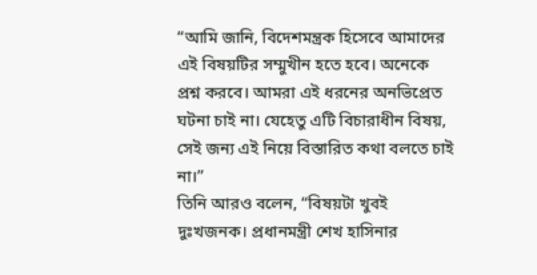“আমি জানি, বিদেশমন্ত্রক হিসেবে আমাদের এই বিষয়টির সম্মুখীন হতে হবে। অনেকে প্রশ্ন করবে। আমরা এই ধরনের অনভিপ্রেত ঘটনা চাই না। যেহেতু এটি বিচারাধীন বিষয়, সেই জন্য এই নিয়ে বিস্তারিত কথা বলতে চাই না।”
তিনি আরও বলেন, “বিষয়টা খুবই দুঃখজনক। প্রধানমন্ত্রী শেখ হাসিনার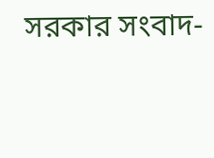সরকার সংবাদ-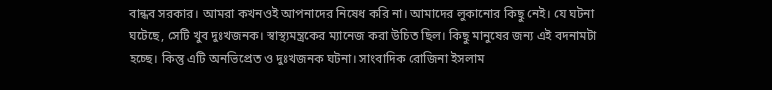বান্ধব সরকার। আমরা কখনওই আপনাদের নিষেধ করি না। আমাদের লুকানোর কিছু নেই। যে ঘটনা ঘটেছে, সেটি খুব দুঃখজনক। স্বাস্থ্যমন্ত্রকের ম্যানেজ করা উচিত ছিল। কিছু মানুষের জন্য এই বদনামটা হচ্ছে। কিন্তু এটি অনভিপ্রেত ও দুঃখজনক ঘটনা। সাংবাদিক রোজিনা ইসলাম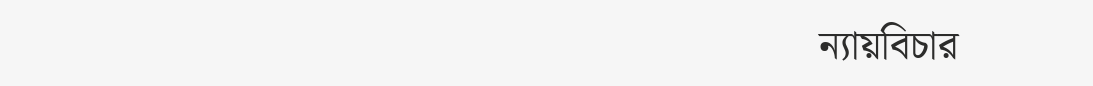ন্যায়বিচার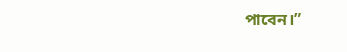পাবেন।”